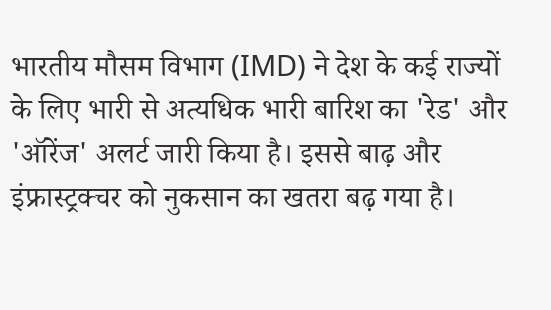भारतीय मौसम विभाग (IMD) ने देश के कई राज्यों के लिए भारी से अत्यधिक भारी बारिश का 'रेड' और 'ऑरेंज' अलर्ट जारी किया है। इससे बाढ़ और इंफ्रास्ट्रक्चर को नुकसान का खतरा बढ़ गया है।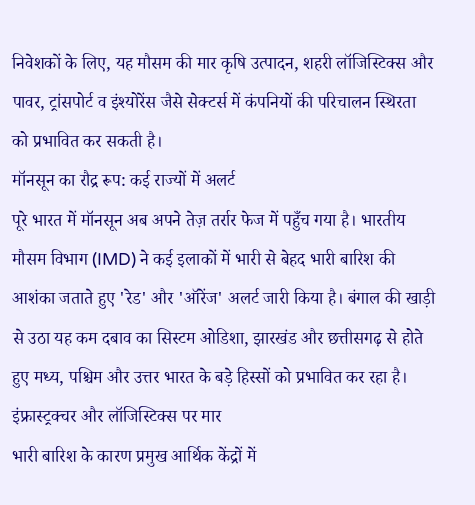निवेशकों के लिए, यह मौसम की मार कृषि उत्पादन, शहरी लॉजिस्टिक्स और पावर, ट्रांसपोर्ट व इंश्योरेंस जैसे सेक्टर्स में कंपनियों की परिचालन स्थिरता को प्रभावित कर सकती है।
मॉनसून का रौद्र रूप: कई राज्यों में अलर्ट
पूरे भारत में मॉनसून अब अपने तेज़ तर्रार फेज में पहुँच गया है। भारतीय मौसम विभाग (IMD) ने कई इलाकों में भारी से बेहद भारी बारिश की आशंका जताते हुए 'रेड' और 'ऑरेंज' अलर्ट जारी किया है। बंगाल की खाड़ी से उठा यह कम दबाव का सिस्टम ओडिशा, झारखंड और छत्तीसगढ़ से होते हुए मध्य, पश्चिम और उत्तर भारत के बड़े हिस्सों को प्रभावित कर रहा है।
इंफ्रास्ट्रक्चर और लॉजिस्टिक्स पर मार
भारी बारिश के कारण प्रमुख आर्थिक केंद्रों में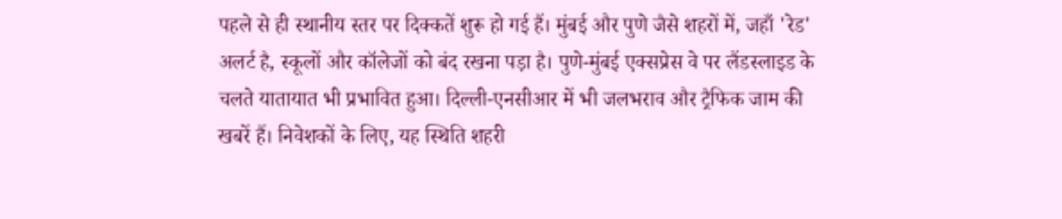पहले से ही स्थानीय स्तर पर दिक्कतें शुरू हो गई हैं। मुंबई और पुणे जैसे शहरों में, जहाँ 'रेड' अलर्ट है, स्कूलों और कॉलेजों को बंद रखना पड़ा है। पुणे-मुंबई एक्सप्रेस वे पर लैंडस्लाइड के चलते यातायात भी प्रभावित हुआ। दिल्ली-एनसीआर में भी जलभराव और ट्रैफिक जाम की खबरें हैं। निवेशकों के लिए, यह स्थिति शहरी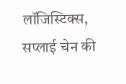लॉजिस्टिक्स, सप्लाई चेन की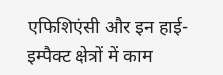एफिशिएंसी और इन हाई-इम्पैक्ट क्षेत्रों में काम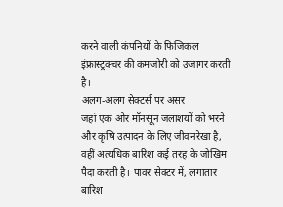करने वाली कंपनियों के फिजिकल इंफ्रास्ट्रक्चर की कमजोरी को उजागर करती है।
अलग-अलग सेक्टर्स पर असर
जहां एक ओर मॉनसून जलाशयों को भरने और कृषि उत्पादन के लिए जीवनरेखा है, वहीं अत्यधिक बारिश कई तरह के जोखिम पैदा करती है। पावर सेक्टर में, लगातार बारिश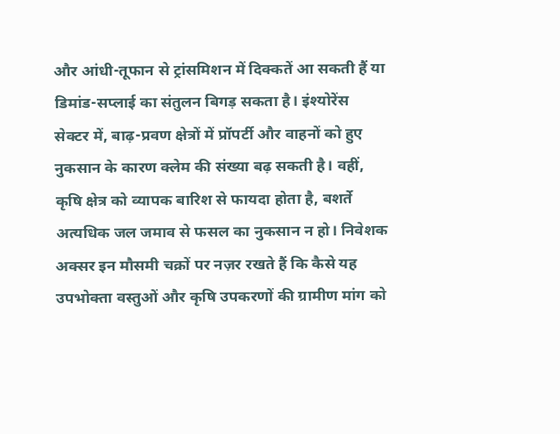और आंधी-तूफान से ट्रांसमिशन में दिक्कतें आ सकती हैं या डिमांड-सप्लाई का संतुलन बिगड़ सकता है। इंश्योरेंस सेक्टर में, बाढ़-प्रवण क्षेत्रों में प्रॉपर्टी और वाहनों को हुए नुकसान के कारण क्लेम की संख्या बढ़ सकती है। वहीं, कृषि क्षेत्र को व्यापक बारिश से फायदा होता है, बशर्ते अत्यधिक जल जमाव से फसल का नुकसान न हो। निवेशक अक्सर इन मौसमी चक्रों पर नज़र रखते हैं कि कैसे यह उपभोक्ता वस्तुओं और कृषि उपकरणों की ग्रामीण मांग को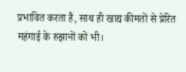प्रभावित करता है, साथ ही खाद्य कीमतों से प्रेरित महंगाई के रुझानों को भी।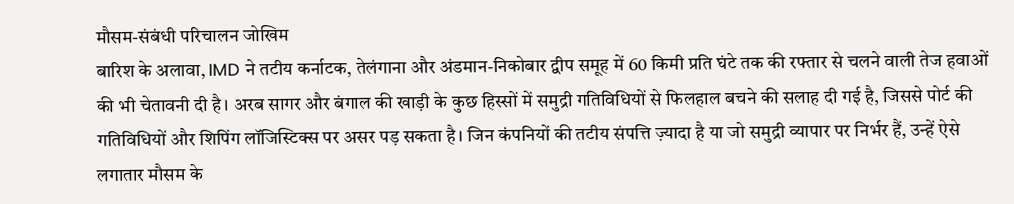मौसम-संबंधी परिचालन जोखिम
बारिश के अलावा, IMD ने तटीय कर्नाटक, तेलंगाना और अंडमान-निकोबार द्वीप समूह में 60 किमी प्रति घंटे तक की रफ्तार से चलने वाली तेज हवाओं की भी चेतावनी दी है। अरब सागर और बंगाल की खाड़ी के कुछ हिस्सों में समुद्री गतिविधियों से फिलहाल बचने की सलाह दी गई है, जिससे पोर्ट की गतिविधियों और शिपिंग लॉजिस्टिक्स पर असर पड़ सकता है। जिन कंपनियों की तटीय संपत्ति ज़्यादा है या जो समुद्री व्यापार पर निर्भर हैं, उन्हें ऐसे लगातार मौसम के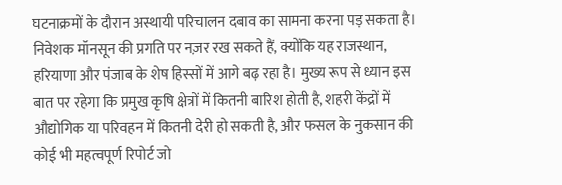घटनाक्रमों के दौरान अस्थायी परिचालन दबाव का सामना करना पड़ सकता है।
निवेशक मॉनसून की प्रगति पर नज़र रख सकते हैं, क्योंकि यह राजस्थान, हरियाणा और पंजाब के शेष हिस्सों में आगे बढ़ रहा है। मुख्य रूप से ध्यान इस बात पर रहेगा कि प्रमुख कृषि क्षेत्रों में कितनी बारिश होती है, शहरी केंद्रों में औद्योगिक या परिवहन में कितनी देरी हो सकती है, और फसल के नुकसान की कोई भी महत्वपूर्ण रिपोर्ट जो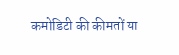कमोडिटी की कीमतों या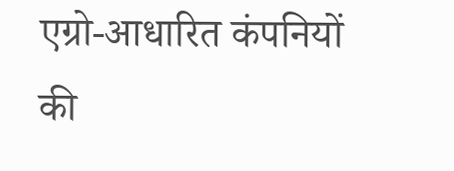एग्रो-आधारित कंपनियों की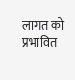लागत को प्रभावित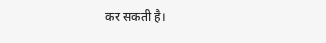कर सकती है।